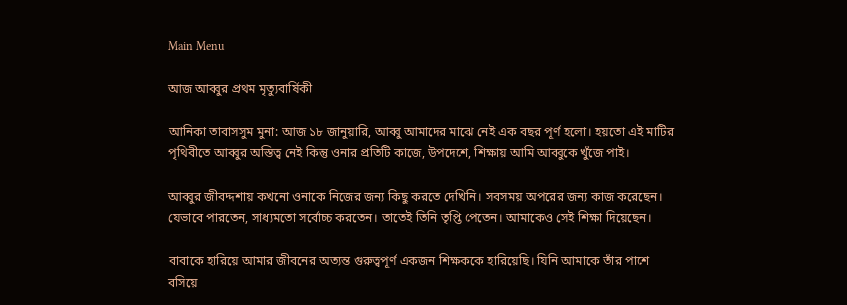Main Menu

আজ আব্বুর প্রথম মৃত্যুবার্ষিকী

আনিকা তাবাসসুম মুনা: আজ ১৮ জানুয়ারি, আব্বু আমাদের মাঝে নেই এক বছর পূর্ণ হলো। হয়তো এই মাটির পৃথিবীতে আব্বুর অস্তিত্ব নেই কিন্তু ওনার প্রতিটি কাজে, উপদেশে, শিক্ষায় আমি আব্বুকে খুঁজে পাই।

আব্বুর জীবদ্দশায় কখনো ওনাকে নিজের জন্য কিছু করতে দেখিনি। সবসময় অপরের জন্য কাজ করেছেন। যেভাবে পারতেন, সাধ্যমতো সর্বোচ্চ করতেন। তাতেই তিনি তৃপ্তি পেতেন। আমাকেও সেই শিক্ষা দিয়েছেন।

বাবাকে হারিয়ে আমার জীবনের অত্যন্ত গুরুত্বপূর্ণ একজন শিক্ষককে হারিয়েছি। যিনি আমাকে তাঁর পাশে বসিয়ে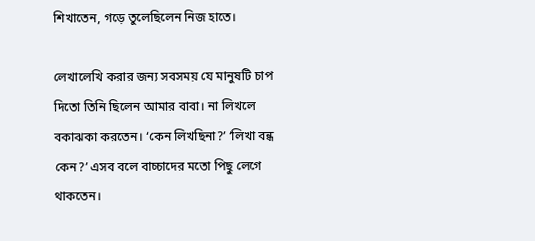শিখাতেন, গড়ে তুলেছিলেন নিজ হাতে।

লেখালেখি করার জন্য সবসময় যে মানুষটি চাপ দিতো তিনি ছিলেন আমার বাবা। না লিখলে বকাঝকা করতেন। ‘কেন লিখছিনা?’ ‘লিখা বন্ধ কেন?’ এসব বলে বাচ্চাদের মতো পিছু লেগে থাকতেন।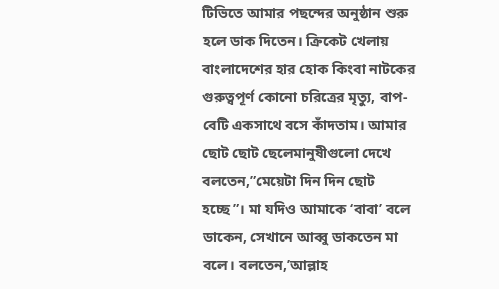টিভিতে আমার পছন্দের অনুষ্ঠান শুরু হলে ডাক দিতেন। ক্রিকেট খেলায় বাংলাদেশের হার হোক কিংবা নাটকের গুরুত্বপূর্ণ কোনো চরিত্রের মৃত্যু, বাপ-বেটি একসাথে বসে কাঁদতাম। আমার ছোট ছোট ছেলেমানুষীগুলো দেখে বলতেন,”মেয়েটা দিন দিন ছোট হচ্ছে”। মা যদিও আমাকে ‘বাবা’ বলে ডাকেন, সেখানে আব্বু ডাকতেন মা বলে। বলতেন,’আল্লাহ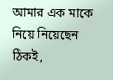আমার এক মাকে নিয়ে নিয়েছেন ঠিকই,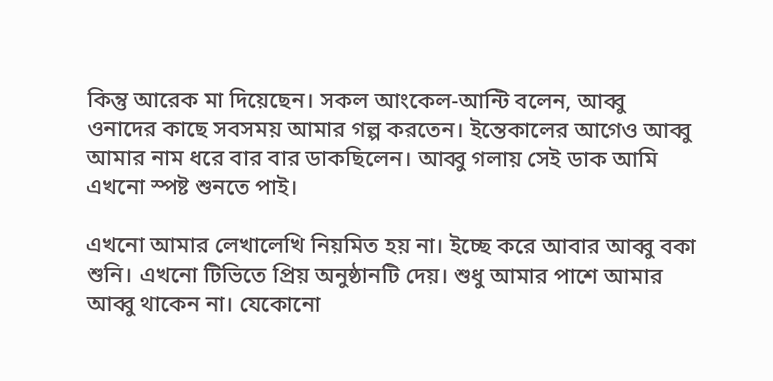কিন্তু আরেক মা দিয়েছেন। সকল আংকেল-আন্টি বলেন, আব্বু ওনাদের কাছে সবসময় আমার গল্প করতেন। ইন্তেকালের আগেও আব্বু আমার নাম ধরে বার বার ডাকছিলেন। আব্বু গলায় সেই ডাক আমি এখনো স্পষ্ট শুনতে পাই।

এখনো আমার লেখালেখি নিয়মিত হয় না। ইচ্ছে করে আবার আব্বু বকা শুনি। এখনো টিভিতে প্রিয় অনুষ্ঠানটি দেয়। শুধু আমার পাশে আমার আব্বু থাকেন না। যেকোনো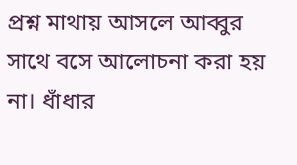প্রশ্ন মাথায় আসলে আব্বুর সাথে বসে আলোচনা করা হয় না। ধাঁধার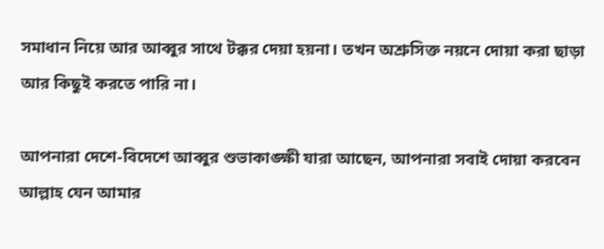সমাধান নিয়ে আর আব্বুর সাথে টক্কর দেয়া হয়না। তখন অশ্রুসিক্ত নয়নে দোয়া করা ছাড়া আর কিছুই করতে পারি না।

আপনারা দেশে-বিদেশে আব্বুর শুভাকাঙ্ক্ষী যারা আছেন, আপনারা সবাই দোয়া করবেন আল্লাহ যেন আমার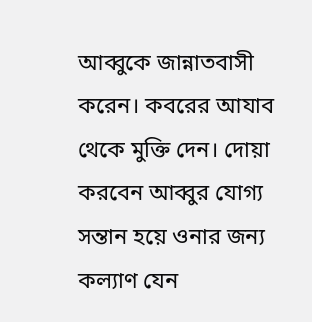আব্বুকে জান্নাতবাসী করেন। কবরের আযাব থেকে মুক্তি দেন। দোয়া করবেন আব্বুর যোগ্য সন্তান হয়ে ওনার জন্য কল্যাণ যেন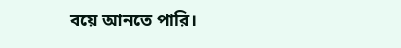বয়ে আনতে পারি।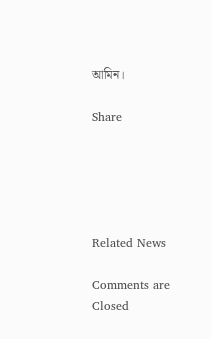আমিন।

Share





Related News

Comments are Closed